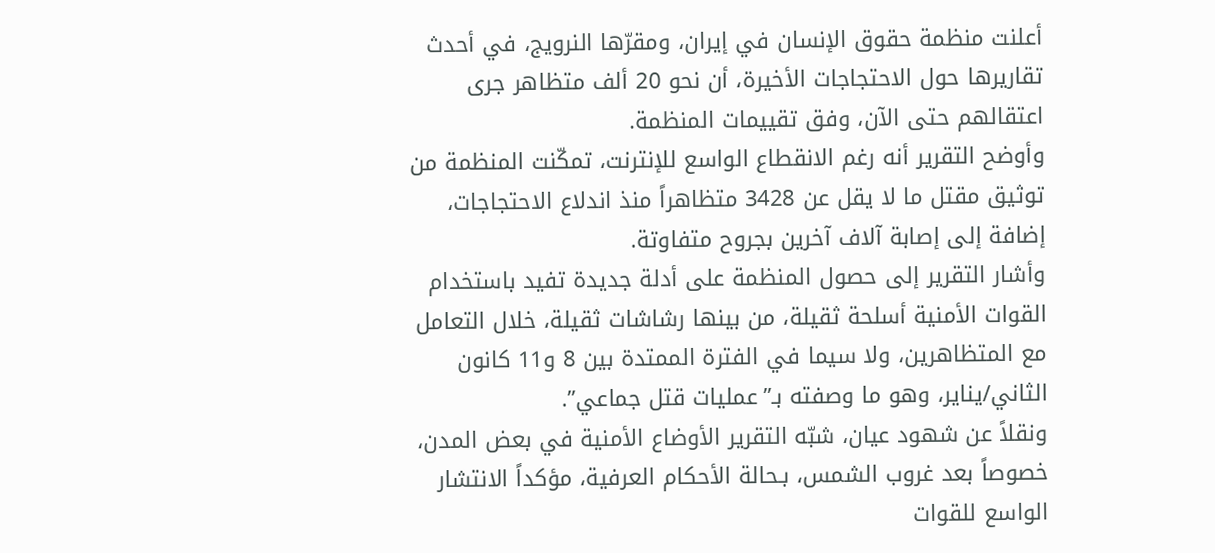أعلنت منظمة حقوق الإنسان في إيران، ومقرّها النرويج، في أحدث تقاريرها حول الاحتجاجات الأخيرة، أن نحو 20 ألف متظاهر جرى اعتقالهم حتى الآن، وفق تقييمات المنظمة.
وأوضح التقرير أنه رغم الانقطاع الواسع للإنترنت، تمكّنت المنظمة من توثيق مقتل ما لا يقل عن 3428 متظاهراً منذ اندلاع الاحتجاجات، إضافة إلى إصابة آلاف آخرين بجروح متفاوتة.
وأشار التقرير إلى حصول المنظمة على أدلة جديدة تفيد باستخدام القوات الأمنية أسلحة ثقيلة، من بينها رشاشات ثقيلة، خلال التعامل مع المتظاهرين، ولا سيما في الفترة الممتدة بين 8 و11 كانون الثاني/يناير، وهو ما وصفته بـ”عمليات قتل جماعي”.
ونقلاً عن شهود عيان، شبّه التقرير الأوضاع الأمنية في بعض المدن، خصوصاً بعد غروب الشمس، بـحالة الأحكام العرفية، مؤكداً الانتشار الواسع للقوات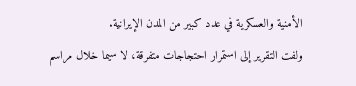الأمنية والعسكرية في عدد كبير من المدن الإيرانية.
ولفت التقرير إلى استمرار احتجاجات متفرقة، لا سيما خلال مراسم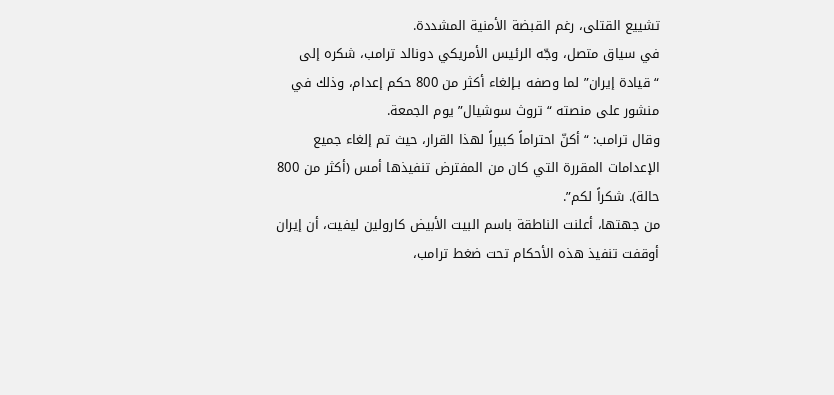تشييع القتلى، رغم القبضة الأمنية المشددة.
في سياق متصل، وجّه الرئيس الأمريكي دونالد ترامب، شكره إلى “قيادة إيران” لما وصفه بـإلغاء أكثر من 800 حكم إعدام، وذلك في منشور على منصته “تروث سوشيال” يوم الجمعة.
وقال ترامب: “أكنّ احتراماً كبيراً لهذا القرار، حيث تم إلغاء جميع الإعدامات المقررة التي كان من المفترض تنفيذها أمس (أكثر من 800 حالة). شكراً لكم”.
من جهتها، أعلنت الناطقة باسم البيت الأبيض كارولين ليفيت، أن إيران أوقفت تنفيذ هذه الأحكام تحت ضغط ترامب،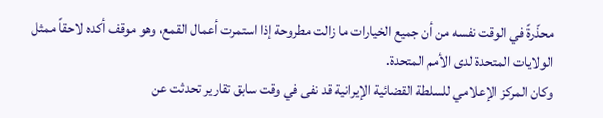محذّرةً في الوقت نفسه من أن جميع الخيارات ما زالت مطروحة إذا استمرت أعمال القمع، وهو موقف أكده لاحقاً ممثل الولايات المتحدة لدى الأمم المتحدة.
وكان المركز الإعلامي للسلطة القضائية الإيرانية قد نفى في وقت سابق تقارير تحدثت عن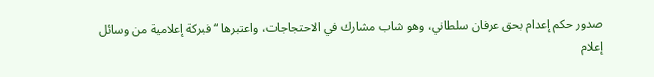صدور حكم إعدام بحق عرفان سلطاني، وهو شاب مشارك في الاحتجاجات، واعتبرها “فبركة إعلامية من وسائل إعلام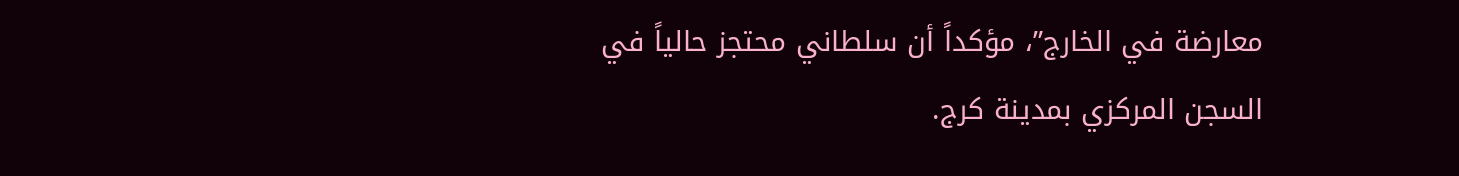معارضة في الخارج”، مؤكداً أن سلطاني محتجز حالياً في السجن المركزي بمدينة كرج.